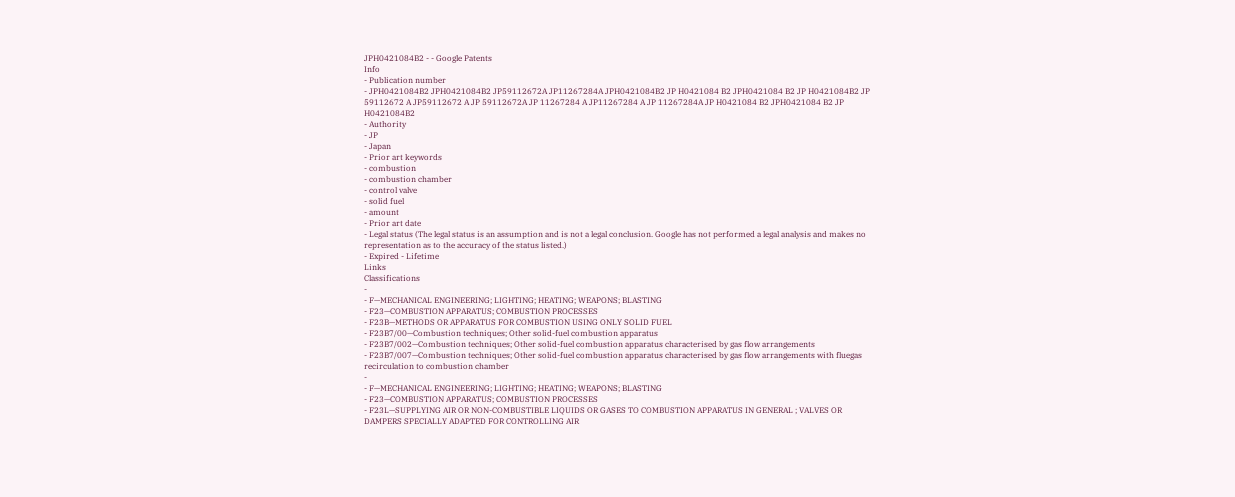JPH0421084B2 - - Google Patents
Info
- Publication number
- JPH0421084B2 JPH0421084B2 JP59112672A JP11267284A JPH0421084B2 JP H0421084 B2 JPH0421084 B2 JP H0421084B2 JP 59112672 A JP59112672 A JP 59112672A JP 11267284 A JP11267284 A JP 11267284A JP H0421084 B2 JPH0421084 B2 JP H0421084B2
- Authority
- JP
- Japan
- Prior art keywords
- combustion
- combustion chamber
- control valve
- solid fuel
- amount
- Prior art date
- Legal status (The legal status is an assumption and is not a legal conclusion. Google has not performed a legal analysis and makes no representation as to the accuracy of the status listed.)
- Expired - Lifetime
Links
Classifications
-
- F—MECHANICAL ENGINEERING; LIGHTING; HEATING; WEAPONS; BLASTING
- F23—COMBUSTION APPARATUS; COMBUSTION PROCESSES
- F23B—METHODS OR APPARATUS FOR COMBUSTION USING ONLY SOLID FUEL
- F23B7/00—Combustion techniques; Other solid-fuel combustion apparatus
- F23B7/002—Combustion techniques; Other solid-fuel combustion apparatus characterised by gas flow arrangements
- F23B7/007—Combustion techniques; Other solid-fuel combustion apparatus characterised by gas flow arrangements with fluegas recirculation to combustion chamber
-
- F—MECHANICAL ENGINEERING; LIGHTING; HEATING; WEAPONS; BLASTING
- F23—COMBUSTION APPARATUS; COMBUSTION PROCESSES
- F23L—SUPPLYING AIR OR NON-COMBUSTIBLE LIQUIDS OR GASES TO COMBUSTION APPARATUS IN GENERAL ; VALVES OR DAMPERS SPECIALLY ADAPTED FOR CONTROLLING AIR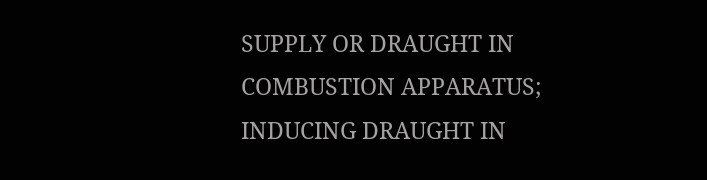SUPPLY OR DRAUGHT IN COMBUSTION APPARATUS; INDUCING DRAUGHT IN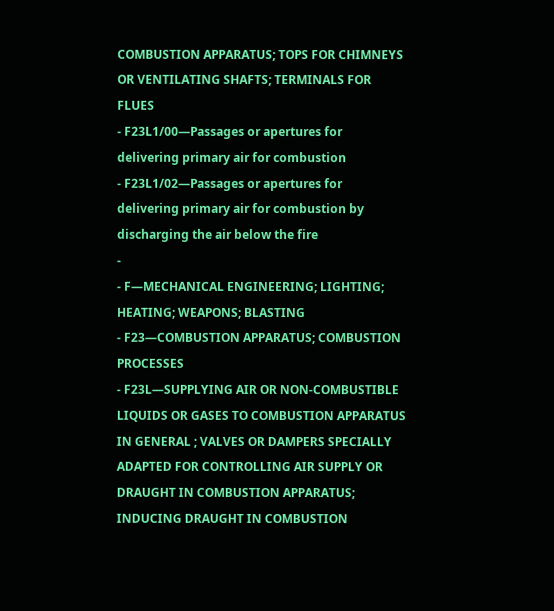COMBUSTION APPARATUS; TOPS FOR CHIMNEYS OR VENTILATING SHAFTS; TERMINALS FOR FLUES
- F23L1/00—Passages or apertures for delivering primary air for combustion
- F23L1/02—Passages or apertures for delivering primary air for combustion by discharging the air below the fire
-
- F—MECHANICAL ENGINEERING; LIGHTING; HEATING; WEAPONS; BLASTING
- F23—COMBUSTION APPARATUS; COMBUSTION PROCESSES
- F23L—SUPPLYING AIR OR NON-COMBUSTIBLE LIQUIDS OR GASES TO COMBUSTION APPARATUS IN GENERAL ; VALVES OR DAMPERS SPECIALLY ADAPTED FOR CONTROLLING AIR SUPPLY OR DRAUGHT IN COMBUSTION APPARATUS; INDUCING DRAUGHT IN COMBUSTION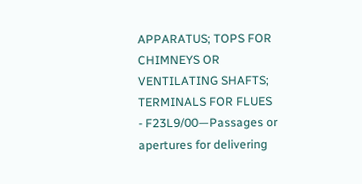APPARATUS; TOPS FOR CHIMNEYS OR VENTILATING SHAFTS; TERMINALS FOR FLUES
- F23L9/00—Passages or apertures for delivering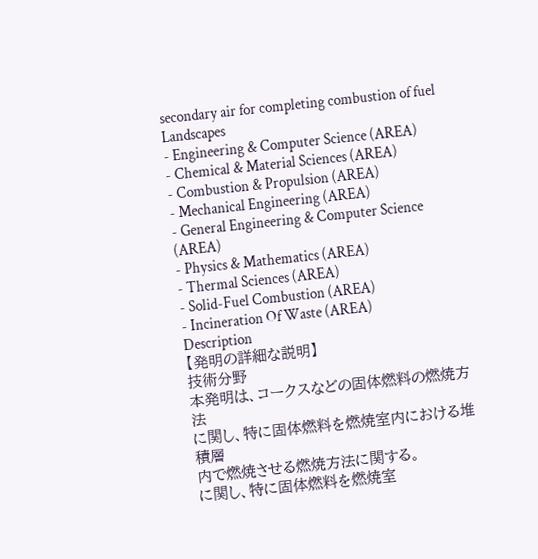secondary air for completing combustion of fuel
Landscapes
- Engineering & Computer Science (AREA)
- Chemical & Material Sciences (AREA)
- Combustion & Propulsion (AREA)
- Mechanical Engineering (AREA)
- General Engineering & Computer Science (AREA)
- Physics & Mathematics (AREA)
- Thermal Sciences (AREA)
- Solid-Fuel Combustion (AREA)
- Incineration Of Waste (AREA)
Description
【発明の詳細な説明】
技術分野
本発明は、コークスなどの固体燃料の燃焼方法
に関し、特に固体燃料を燃焼室内における堆積層
内で燃焼させる燃焼方法に関する。
に関し、特に固体燃料を燃焼室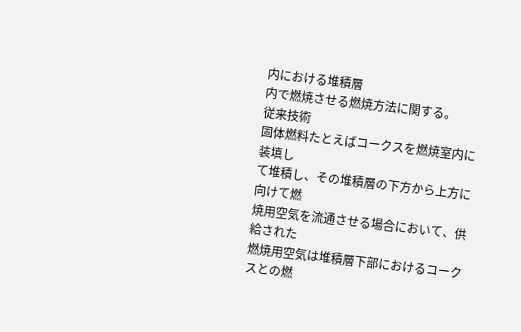内における堆積層
内で燃焼させる燃焼方法に関する。
従来技術
固体燃料たとえばコークスを燃焼室内に装填し
て堆積し、その堆積層の下方から上方に向けて燃
焼用空気を流通させる場合において、供給された
燃焼用空気は堆積層下部におけるコークスとの燃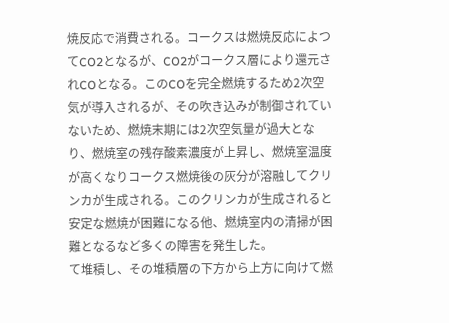焼反応で消費される。コークスは燃焼反応によつ
てCO2となるが、CO2がコークス層により還元さ
れCOとなる。このCOを完全燃焼するため2次空
気が導入されるが、その吹き込みが制御されてい
ないため、燃焼末期には2次空気量が過大とな
り、燃焼室の残存酸素濃度が上昇し、燃焼室温度
が高くなりコークス燃焼後の灰分が溶融してクリ
ンカが生成される。このクリンカが生成されると
安定な燃焼が困難になる他、燃焼室内の清掃が困
難となるなど多くの障害を発生した。
て堆積し、その堆積層の下方から上方に向けて燃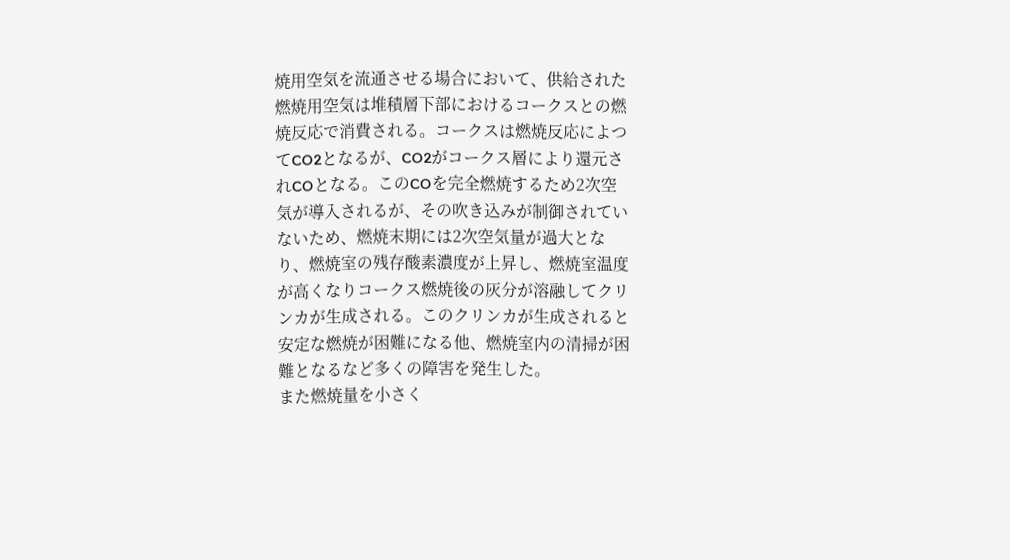焼用空気を流通させる場合において、供給された
燃焼用空気は堆積層下部におけるコークスとの燃
焼反応で消費される。コークスは燃焼反応によつ
てCO2となるが、CO2がコークス層により還元さ
れCOとなる。このCOを完全燃焼するため2次空
気が導入されるが、その吹き込みが制御されてい
ないため、燃焼末期には2次空気量が過大とな
り、燃焼室の残存酸素濃度が上昇し、燃焼室温度
が高くなりコークス燃焼後の灰分が溶融してクリ
ンカが生成される。このクリンカが生成されると
安定な燃焼が困難になる他、燃焼室内の清掃が困
難となるなど多くの障害を発生した。
また燃焼量を小さく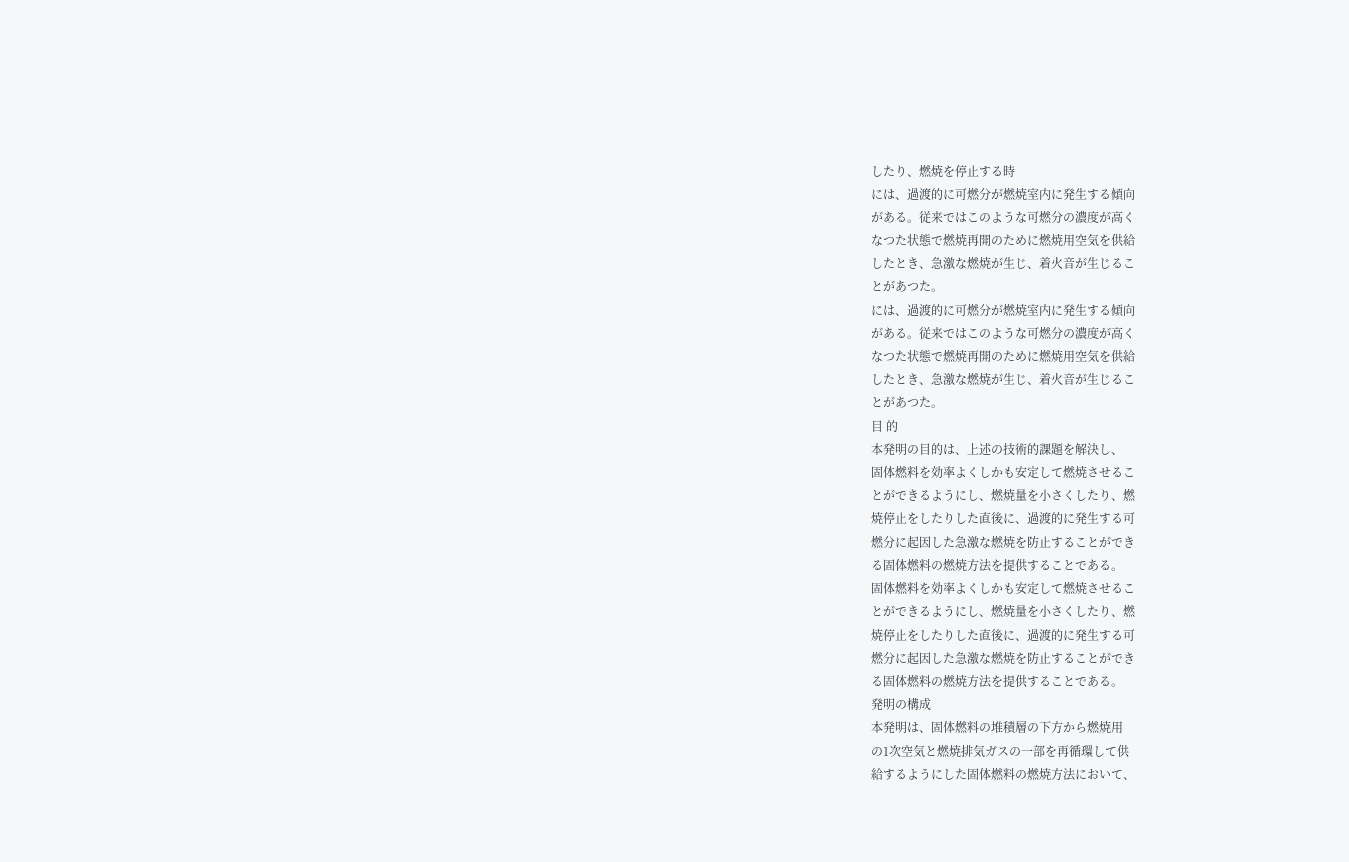したり、燃焼を停止する時
には、過渡的に可燃分が燃焼室内に発生する傾向
がある。従来ではこのような可燃分の濃度が高く
なつた状態で燃焼再開のために燃焼用空気を供給
したとき、急激な燃焼が生じ、着火音が生じるこ
とがあつた。
には、過渡的に可燃分が燃焼室内に発生する傾向
がある。従来ではこのような可燃分の濃度が高く
なつた状態で燃焼再開のために燃焼用空気を供給
したとき、急激な燃焼が生じ、着火音が生じるこ
とがあつた。
目 的
本発明の目的は、上述の技術的課題を解決し、
固体燃料を効率よくしかも安定して燃焼させるこ
とができるようにし、燃焼量を小さくしたり、燃
焼停止をしたりした直後に、過渡的に発生する可
燃分に起因した急激な燃焼を防止することができ
る固体燃料の燃焼方法を提供することである。
固体燃料を効率よくしかも安定して燃焼させるこ
とができるようにし、燃焼量を小さくしたり、燃
焼停止をしたりした直後に、過渡的に発生する可
燃分に起因した急激な燃焼を防止することができ
る固体燃料の燃焼方法を提供することである。
発明の構成
本発明は、固体燃料の堆積層の下方から燃焼用
の1次空気と燃焼排気ガスの一部を再循環して供
給するようにした固体燃料の燃焼方法において、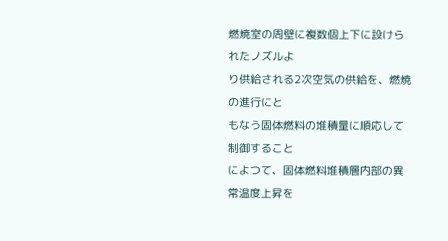燃焼室の周壁に複数個上下に設けられたノズルよ
り供給される2次空気の供給を、燃焼の進行にと
もなう固体燃料の堆積量に順応して制御すること
によつて、固体燃料堆積層内部の異常温度上昇を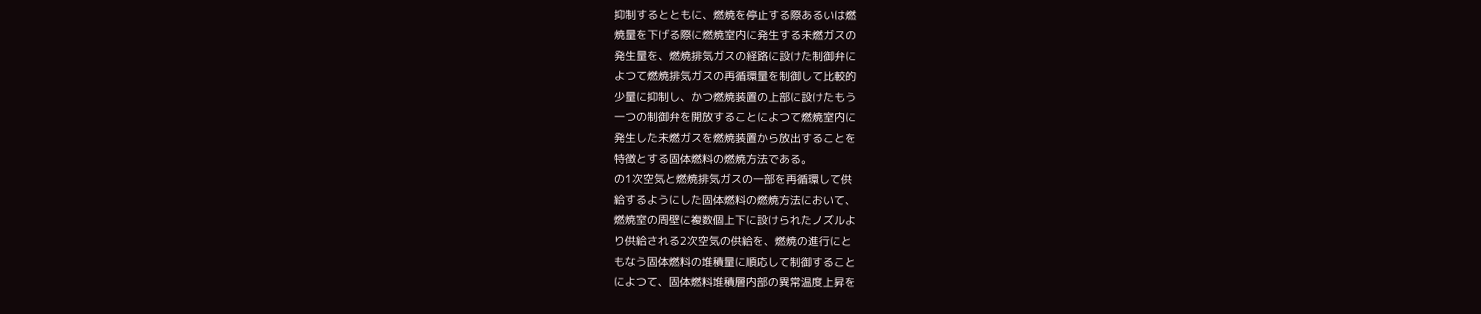抑制するとともに、燃焼を停止する際あるいは燃
焼量を下げる際に燃焼室内に発生する未燃ガスの
発生量を、燃焼排気ガスの経路に設けた制御弁に
よつて燃焼排気ガスの再循環量を制御して比較的
少量に抑制し、かつ燃焼装置の上部に設けたもう
一つの制御弁を開放することによつて燃焼室内に
発生した未燃ガスを燃焼装置から放出することを
特徴とする固体燃料の燃焼方法である。
の1次空気と燃焼排気ガスの一部を再循環して供
給するようにした固体燃料の燃焼方法において、
燃焼室の周壁に複数個上下に設けられたノズルよ
り供給される2次空気の供給を、燃焼の進行にと
もなう固体燃料の堆積量に順応して制御すること
によつて、固体燃料堆積層内部の異常温度上昇を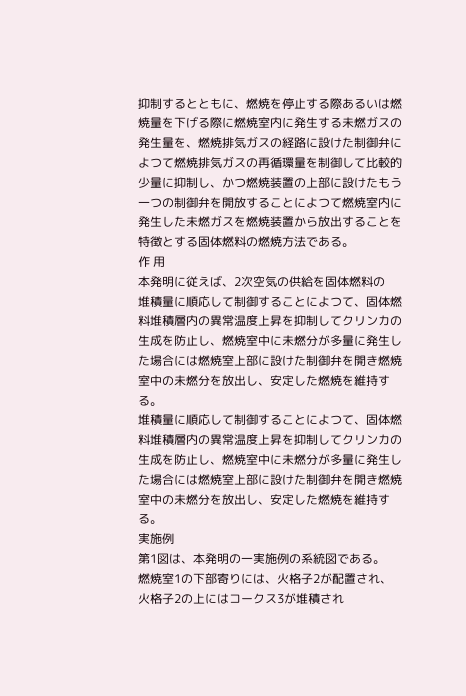抑制するとともに、燃焼を停止する際あるいは燃
焼量を下げる際に燃焼室内に発生する未燃ガスの
発生量を、燃焼排気ガスの経路に設けた制御弁に
よつて燃焼排気ガスの再循環量を制御して比較的
少量に抑制し、かつ燃焼装置の上部に設けたもう
一つの制御弁を開放することによつて燃焼室内に
発生した未燃ガスを燃焼装置から放出することを
特徴とする固体燃料の燃焼方法である。
作 用
本発明に従えば、2次空気の供給を固体燃料の
堆積量に順応して制御することによつて、固体燃
料堆積層内の異常温度上昇を抑制してクリンカの
生成を防止し、燃焼室中に未燃分が多量に発生し
た場合には燃焼室上部に設けた制御弁を開き燃焼
室中の未燃分を放出し、安定した燃焼を維持す
る。
堆積量に順応して制御することによつて、固体燃
料堆積層内の異常温度上昇を抑制してクリンカの
生成を防止し、燃焼室中に未燃分が多量に発生し
た場合には燃焼室上部に設けた制御弁を開き燃焼
室中の未燃分を放出し、安定した燃焼を維持す
る。
実施例
第1図は、本発明の一実施例の系統図である。
燃焼室1の下部寄りには、火格子2が配置され、
火格子2の上にはコークス3が堆積され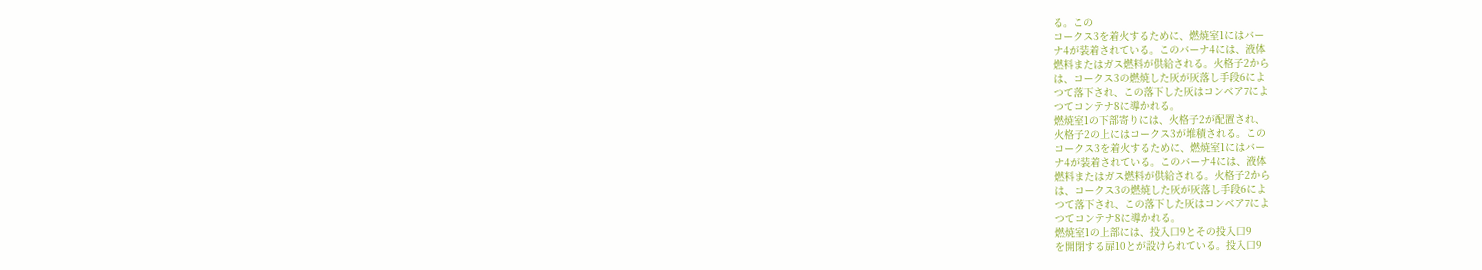る。この
コークス3を着火するために、燃焼室1にはバー
ナ4が装着されている。このバーナ4には、液体
燃料またはガス燃料が供給される。火格子2から
は、コークス3の燃焼した灰が灰落し手段6によ
つて落下され、この落下した灰はコンベア7によ
つてコンテナ8に導かれる。
燃焼室1の下部寄りには、火格子2が配置され、
火格子2の上にはコークス3が堆積される。この
コークス3を着火するために、燃焼室1にはバー
ナ4が装着されている。このバーナ4には、液体
燃料またはガス燃料が供給される。火格子2から
は、コークス3の燃焼した灰が灰落し手段6によ
つて落下され、この落下した灰はコンベア7によ
つてコンテナ8に導かれる。
燃焼室1の上部には、投入口9とその投入口9
を開閉する扉10とが設けられている。投入口9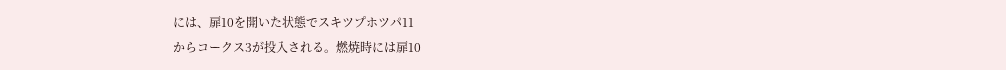には、扉10を開いた状態でスキツプホツパ11
からコークス3が投入される。燃焼時には扉10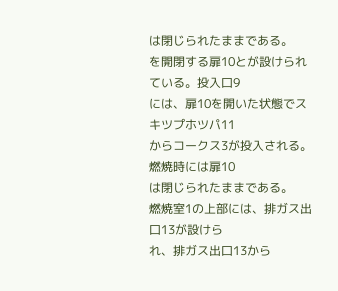は閉じられたままである。
を開閉する扉10とが設けられている。投入口9
には、扉10を開いた状態でスキツプホツパ11
からコークス3が投入される。燃焼時には扉10
は閉じられたままである。
燃焼室1の上部には、排ガス出口13が設けら
れ、排ガス出口13から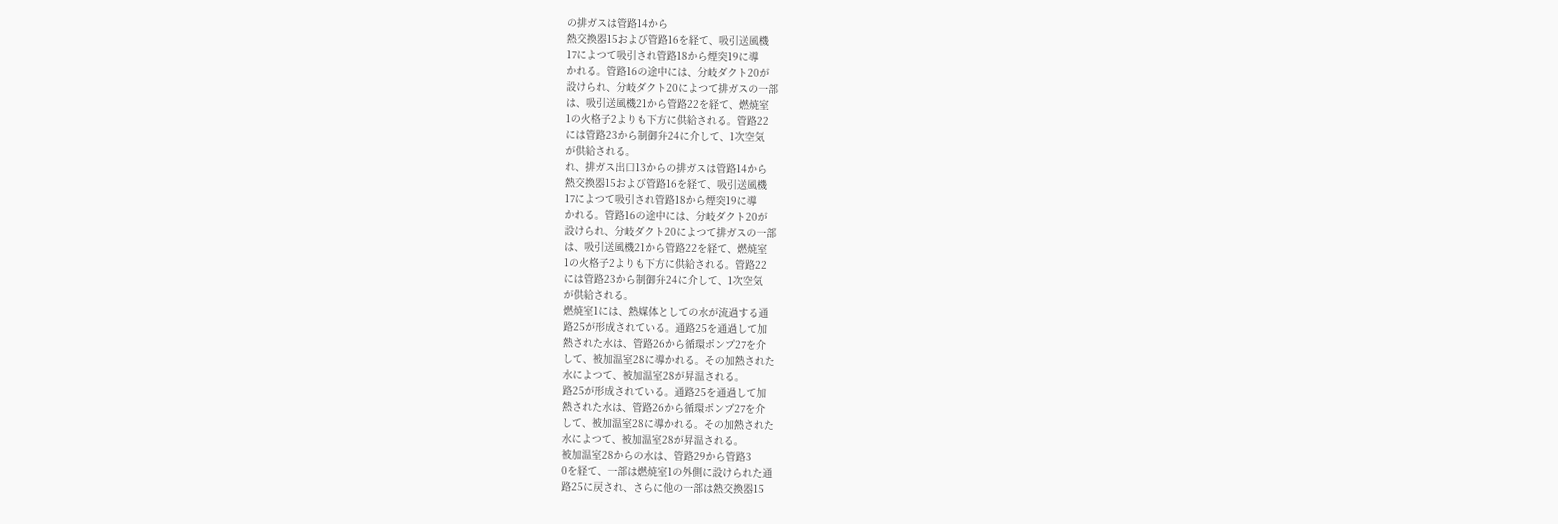の排ガスは管路14から
熱交換器15および管路16を経て、吸引送風機
17によつて吸引され管路18から煙突19に導
かれる。管路16の途中には、分岐ダクト20が
設けられ、分岐ダクト20によつて排ガスの一部
は、吸引送風機21から管路22を経て、燃焼室
1の火格子2よりも下方に供給される。管路22
には管路23から制御弁24に介して、1次空気
が供給される。
れ、排ガス出口13からの排ガスは管路14から
熱交換器15および管路16を経て、吸引送風機
17によつて吸引され管路18から煙突19に導
かれる。管路16の途中には、分岐ダクト20が
設けられ、分岐ダクト20によつて排ガスの一部
は、吸引送風機21から管路22を経て、燃焼室
1の火格子2よりも下方に供給される。管路22
には管路23から制御弁24に介して、1次空気
が供給される。
燃焼室1には、熱媒体としての水が流過する通
路25が形成されている。通路25を通過して加
熱された水は、管路26から循環ポンプ27を介
して、被加温室28に導かれる。その加熱された
水によつて、被加温室28が昇温される。
路25が形成されている。通路25を通過して加
熱された水は、管路26から循環ポンプ27を介
して、被加温室28に導かれる。その加熱された
水によつて、被加温室28が昇温される。
被加温室28からの水は、管路29から管路3
0を経て、一部は燃焼室1の外側に設けられた通
路25に戻され、さらに他の一部は熱交換器15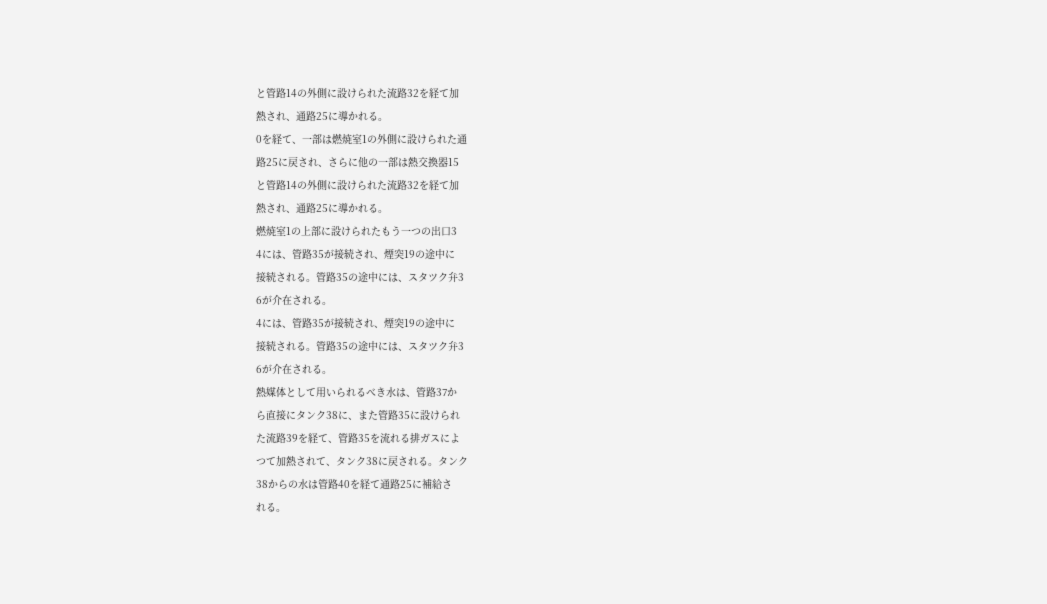と管路14の外側に設けられた流路32を経て加
熱され、通路25に導かれる。
0を経て、一部は燃焼室1の外側に設けられた通
路25に戻され、さらに他の一部は熱交換器15
と管路14の外側に設けられた流路32を経て加
熱され、通路25に導かれる。
燃焼室1の上部に設けられたもう一つの出口3
4には、管路35が接続され、煙突19の途中に
接続される。管路35の途中には、スタツク弁3
6が介在される。
4には、管路35が接続され、煙突19の途中に
接続される。管路35の途中には、スタツク弁3
6が介在される。
熱媒体として用いられるべき水は、管路37か
ら直接にタンク38に、また管路35に設けられ
た流路39を経て、管路35を流れる排ガスによ
つて加熱されて、タンク38に戻される。タンク
38からの水は管路40を経て通路25に補給さ
れる。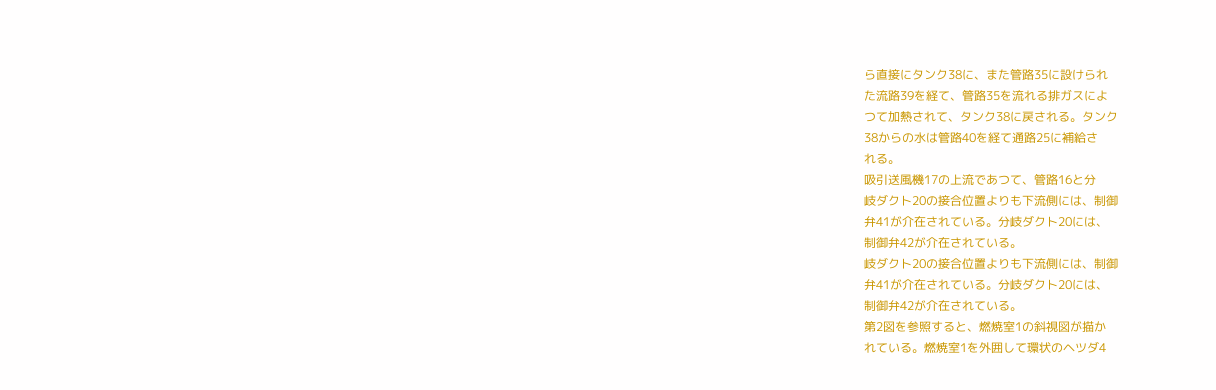ら直接にタンク38に、また管路35に設けられ
た流路39を経て、管路35を流れる排ガスによ
つて加熱されて、タンク38に戻される。タンク
38からの水は管路40を経て通路25に補給さ
れる。
吸引送風機17の上流であつて、管路16と分
岐ダクト20の接合位置よりも下流側には、制御
弁41が介在されている。分岐ダクト20には、
制御弁42が介在されている。
岐ダクト20の接合位置よりも下流側には、制御
弁41が介在されている。分岐ダクト20には、
制御弁42が介在されている。
第2図を参照すると、燃焼室1の斜視図が描か
れている。燃焼室1を外囲して環状のヘツダ4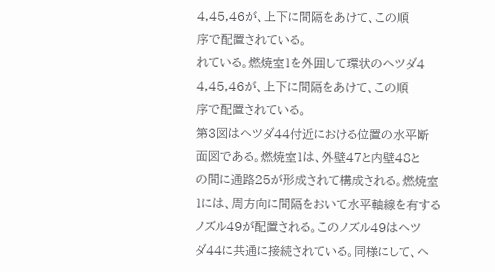4,45,46が、上下に間隔をあけて、この順
序で配置されている。
れている。燃焼室1を外囲して環状のヘツダ4
4,45,46が、上下に間隔をあけて、この順
序で配置されている。
第3図はヘツダ44付近における位置の水平断
面図である。燃焼室1は、外壁47と内壁48と
の間に通路25が形成されて構成される。燃焼室
1には、周方向に間隔をおいて水平軸線を有する
ノズル49が配置される。このノズル49はヘツ
ダ44に共通に接続されている。同様にして、ヘ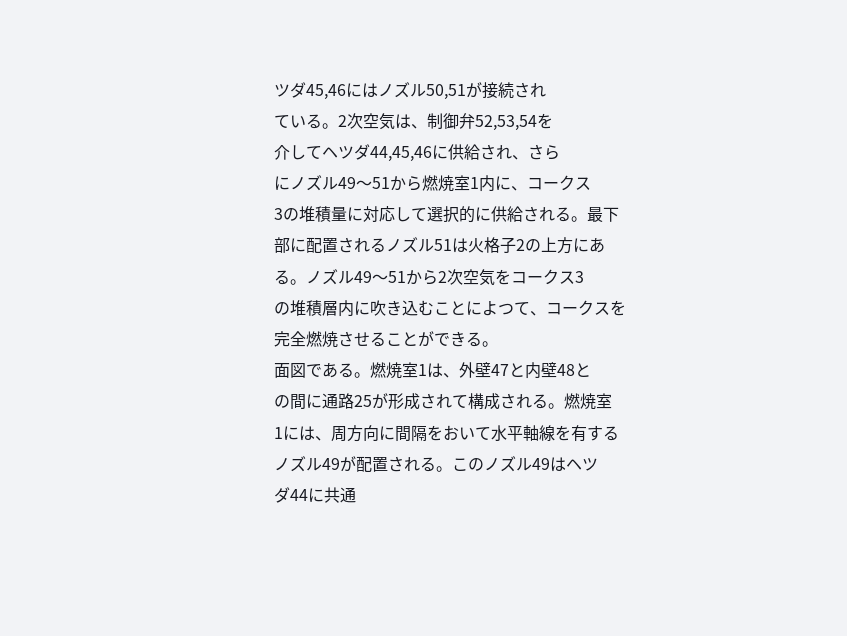ツダ45,46にはノズル50,51が接続され
ている。2次空気は、制御弁52,53,54を
介してヘツダ44,45,46に供給され、さら
にノズル49〜51から燃焼室1内に、コークス
3の堆積量に対応して選択的に供給される。最下
部に配置されるノズル51は火格子2の上方にあ
る。ノズル49〜51から2次空気をコークス3
の堆積層内に吹き込むことによつて、コークスを
完全燃焼させることができる。
面図である。燃焼室1は、外壁47と内壁48と
の間に通路25が形成されて構成される。燃焼室
1には、周方向に間隔をおいて水平軸線を有する
ノズル49が配置される。このノズル49はヘツ
ダ44に共通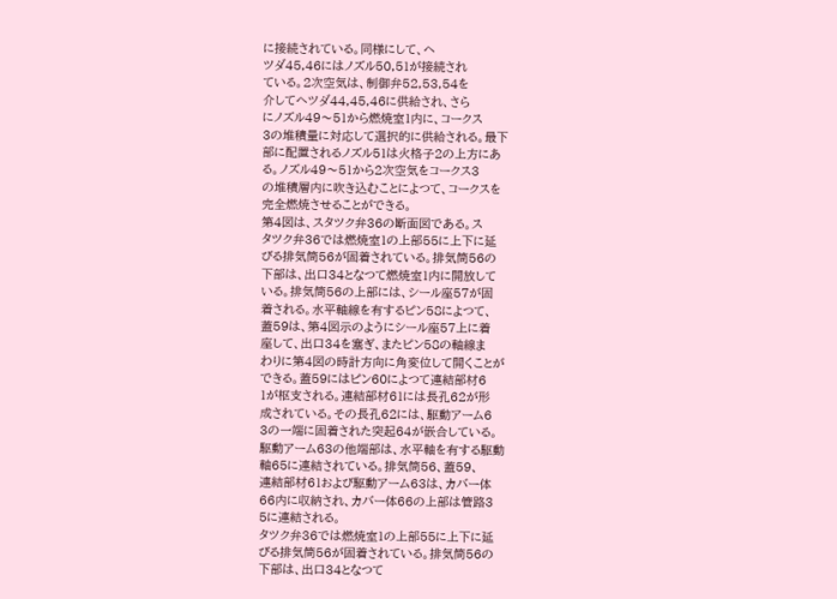に接続されている。同様にして、ヘ
ツダ45,46にはノズル50,51が接続され
ている。2次空気は、制御弁52,53,54を
介してヘツダ44,45,46に供給され、さら
にノズル49〜51から燃焼室1内に、コークス
3の堆積量に対応して選択的に供給される。最下
部に配置されるノズル51は火格子2の上方にあ
る。ノズル49〜51から2次空気をコークス3
の堆積層内に吹き込むことによつて、コークスを
完全燃焼させることができる。
第4図は、スタツク弁36の断面図である。ス
タツク弁36では燃焼室1の上部55に上下に延
びる排気筒56が固着されている。排気筒56の
下部は、出口34となつて燃焼室1内に開放して
いる。排気筒56の上部には、シール座57が固
着される。水平軸線を有するピン58によつて、
蓋59は、第4図示のようにシール座57上に着
座して、出口34を塞ぎ、またピン58の軸線ま
わりに第4図の時計方向に角変位して開くことが
できる。蓋59にはピン60によつて連結部材6
1が枢支される。連結部材61には長孔62が形
成されている。その長孔62には、駆動アーム6
3の一端に固着された突起64が嵌合している。
駆動アーム63の他端部は、水平軸を有する駆動
軸65に連結されている。排気筒56、蓋59、
連結部材61および駆動アーム63は、カバー体
66内に収納され、カバー体66の上部は管路3
5に連結される。
タツク弁36では燃焼室1の上部55に上下に延
びる排気筒56が固着されている。排気筒56の
下部は、出口34となつて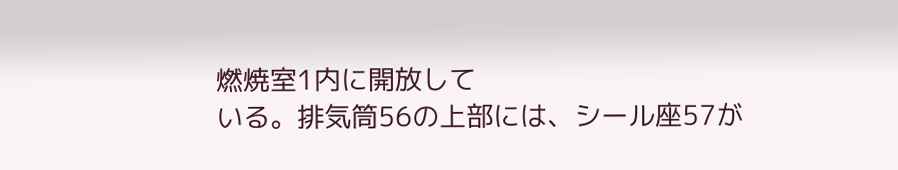燃焼室1内に開放して
いる。排気筒56の上部には、シール座57が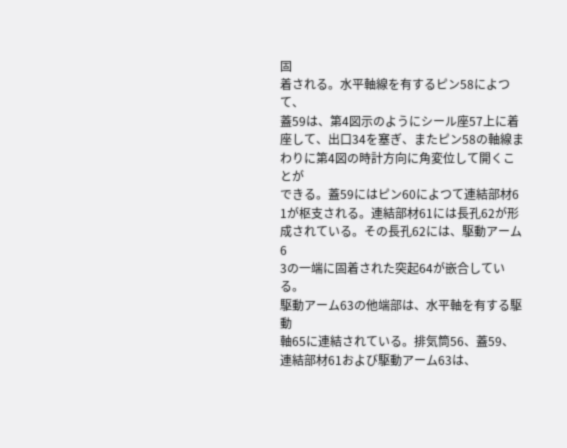固
着される。水平軸線を有するピン58によつて、
蓋59は、第4図示のようにシール座57上に着
座して、出口34を塞ぎ、またピン58の軸線ま
わりに第4図の時計方向に角変位して開くことが
できる。蓋59にはピン60によつて連結部材6
1が枢支される。連結部材61には長孔62が形
成されている。その長孔62には、駆動アーム6
3の一端に固着された突起64が嵌合している。
駆動アーム63の他端部は、水平軸を有する駆動
軸65に連結されている。排気筒56、蓋59、
連結部材61および駆動アーム63は、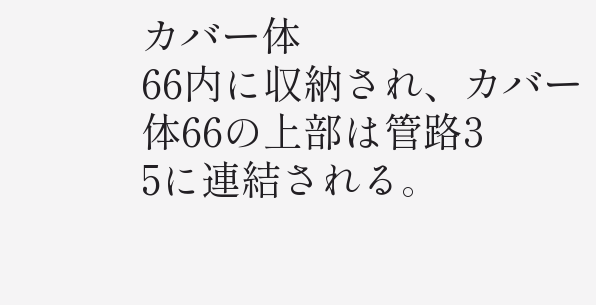カバー体
66内に収納され、カバー体66の上部は管路3
5に連結される。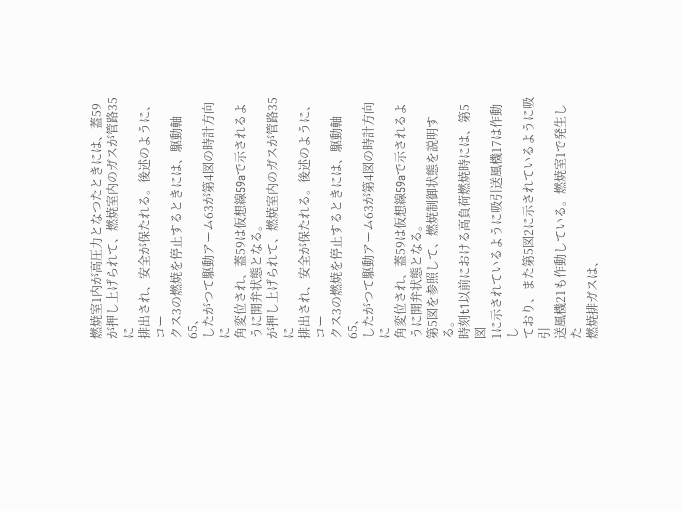燃焼室1内が高圧力となつたときには、蓋59
が押し上げられて、燃焼室内のガスが管路35に
排出され、安全が保たれる。後述のように、コー
クス3の燃焼を停止するときには、駆動軸65、
したがつて駆動アーム63が第4図の時計方向に
角変位され、蓋59は仮想線59aで示されるよ
うに開弁状態となる。
が押し上げられて、燃焼室内のガスが管路35に
排出され、安全が保たれる。後述のように、コー
クス3の燃焼を停止するときには、駆動軸65、
したがつて駆動アーム63が第4図の時計方向に
角変位され、蓋59は仮想線59aで示されるよ
うに開弁状態となる。
第5図を参照して、燃焼制御状態を説明する。
時刻t1以前における高負荷燃焼時には、第5図
1に示されているように吸引送風機17は作動し
ており、また第5図2に示されているように吸引
送風機21も作動している。燃焼室1で発生した
燃焼排ガスは、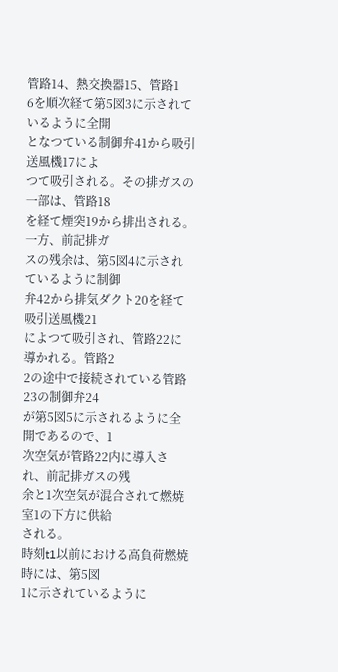管路14、熱交換器15、管路1
6を順次経て第5図3に示されているように全開
となつている制御弁41から吸引送風機17によ
つて吸引される。その排ガスの一部は、管路18
を経て煙突19から排出される。一方、前記排ガ
スの残余は、第5図4に示されているように制御
弁42から排気ダクト20を経て吸引送風機21
によつて吸引され、管路22に導かれる。管路2
2の途中で接続されている管路23の制御弁24
が第5図5に示されるように全開であるので、1
次空気が管路22内に導入され、前記排ガスの残
余と1次空気が混合されて燃焼室1の下方に供給
される。
時刻t1以前における高負荷燃焼時には、第5図
1に示されているように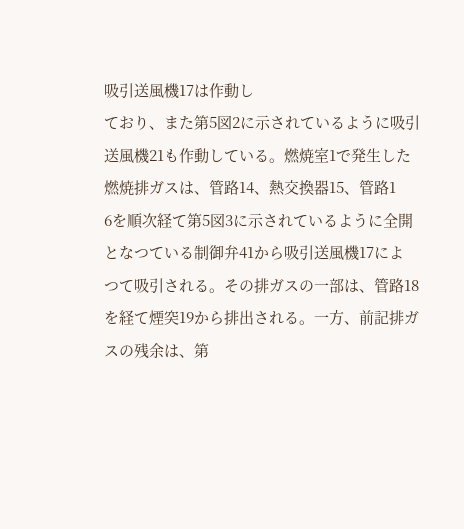吸引送風機17は作動し
ており、また第5図2に示されているように吸引
送風機21も作動している。燃焼室1で発生した
燃焼排ガスは、管路14、熱交換器15、管路1
6を順次経て第5図3に示されているように全開
となつている制御弁41から吸引送風機17によ
つて吸引される。その排ガスの一部は、管路18
を経て煙突19から排出される。一方、前記排ガ
スの残余は、第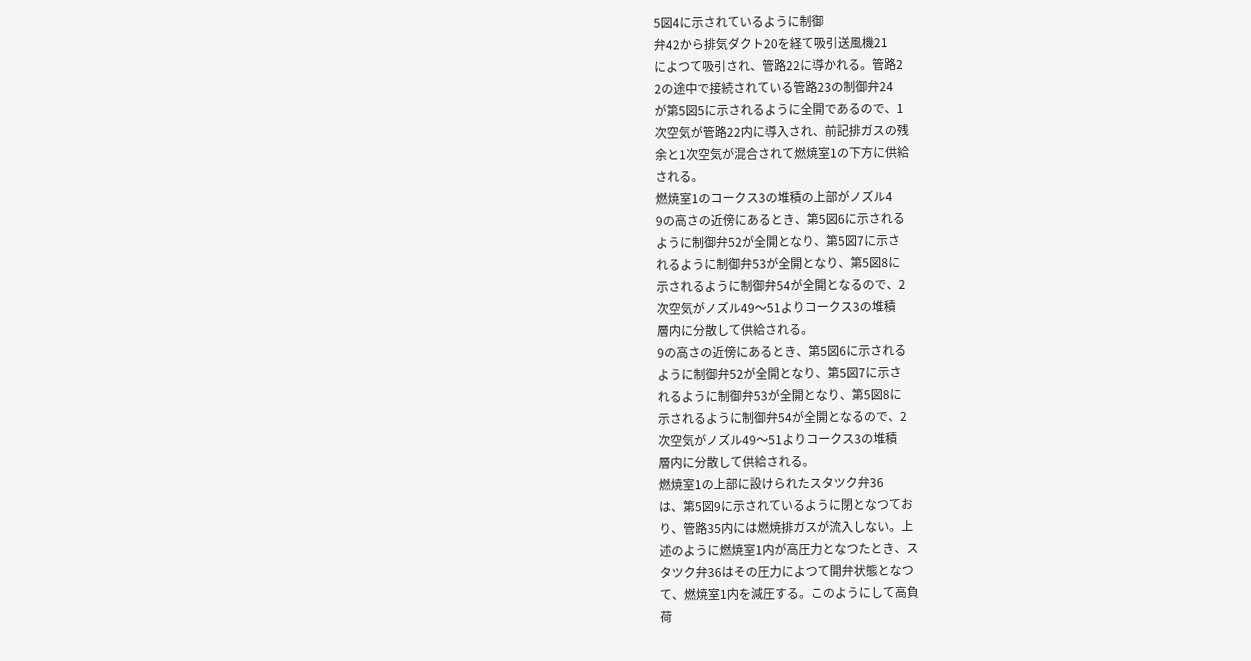5図4に示されているように制御
弁42から排気ダクト20を経て吸引送風機21
によつて吸引され、管路22に導かれる。管路2
2の途中で接続されている管路23の制御弁24
が第5図5に示されるように全開であるので、1
次空気が管路22内に導入され、前記排ガスの残
余と1次空気が混合されて燃焼室1の下方に供給
される。
燃焼室1のコークス3の堆積の上部がノズル4
9の高さの近傍にあるとき、第5図6に示される
ように制御弁52が全開となり、第5図7に示さ
れるように制御弁53が全開となり、第5図8に
示されるように制御弁54が全開となるので、2
次空気がノズル49〜51よりコークス3の堆積
層内に分散して供給される。
9の高さの近傍にあるとき、第5図6に示される
ように制御弁52が全開となり、第5図7に示さ
れるように制御弁53が全開となり、第5図8に
示されるように制御弁54が全開となるので、2
次空気がノズル49〜51よりコークス3の堆積
層内に分散して供給される。
燃焼室1の上部に設けられたスタツク弁36
は、第5図9に示されているように閉となつてお
り、管路35内には燃焼排ガスが流入しない。上
述のように燃焼室1内が高圧力となつたとき、ス
タツク弁36はその圧力によつて開弁状態となつ
て、燃焼室1内を減圧する。このようにして高負
荷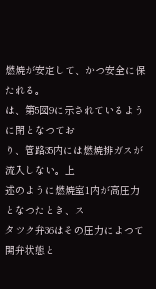燃焼が安定して、かつ安全に保たれる。
は、第5図9に示されているように閉となつてお
り、管路35内には燃焼排ガスが流入しない。上
述のように燃焼室1内が高圧力となつたとき、ス
タツク弁36はその圧力によつて開弁状態と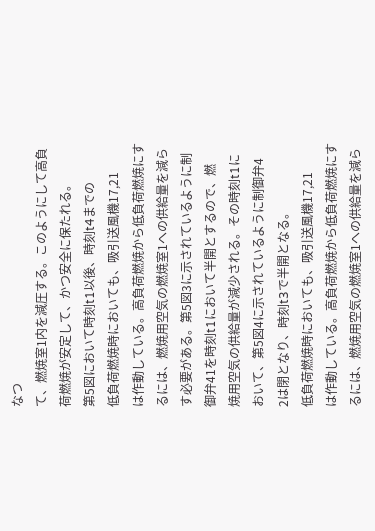なつ
て、燃焼室1内を減圧する。このようにして高負
荷燃焼が安定して、かつ安全に保たれる。
第5図において時刻t1以後、時刻t4までの
低負荷燃焼時においても、吸引送風機17,21
は作動している。高負荷燃焼から低負荷燃焼にす
るには、燃焼用空気の燃焼室1への供給量を減ら
す必要がある。第5図3に示されているように制
御弁41を時刻t1において半開とするので、燃
焼用空気の供給量が減少される。その時刻t1に
おいて、第5図4に示されているように制御弁4
2は閉となり、時刻t3で半開となる。
低負荷燃焼時においても、吸引送風機17,21
は作動している。高負荷燃焼から低負荷燃焼にす
るには、燃焼用空気の燃焼室1への供給量を減ら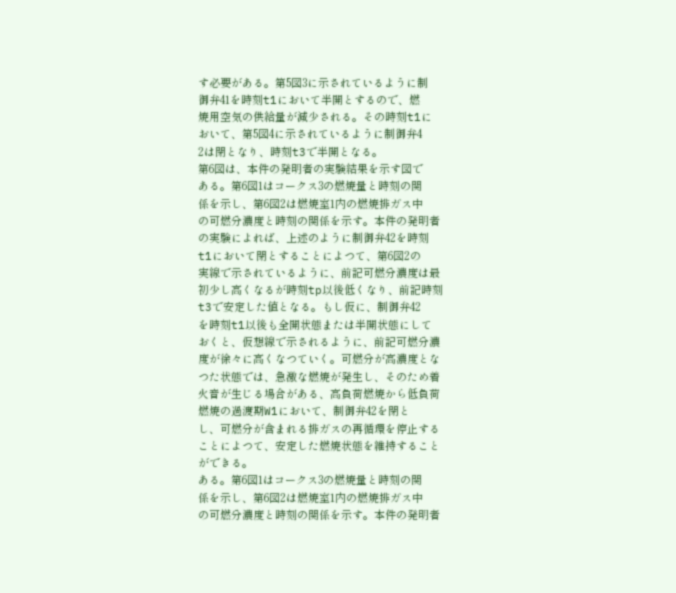す必要がある。第5図3に示されているように制
御弁41を時刻t1において半開とするので、燃
焼用空気の供給量が減少される。その時刻t1に
おいて、第5図4に示されているように制御弁4
2は閉となり、時刻t3で半開となる。
第6図は、本件の発明者の実験結果を示す図で
ある。第6図1はコークス3の燃焼量と時刻の関
係を示し、第6図2は燃焼室1内の燃焼排ガス中
の可燃分濃度と時刻の関係を示す。本件の発明者
の実験によれば、上述のように制御弁42を時刻
t1において閉とすることによつて、第6図2の
実線で示されているように、前記可燃分濃度は最
初少し高くなるが時刻tp以後低くなり、前記時刻
t3で安定した値となる。もし仮に、制御弁42
を時刻t1以後も全開状態または半開状態にして
おくと、仮想線で示されるように、前記可燃分濃
度が徐々に高くなつていく。可燃分が高濃度とな
つた状態では、急激な燃焼が発生し、そのため着
火音が生じる場合がある、高負荷燃焼から低負荷
燃焼の過渡期W1において、制御弁42を閉と
し、可燃分が含まれる排ガスの再循環を停止する
ことによつて、安定した燃焼状態を維持すること
ができる。
ある。第6図1はコークス3の燃焼量と時刻の関
係を示し、第6図2は燃焼室1内の燃焼排ガス中
の可燃分濃度と時刻の関係を示す。本件の発明者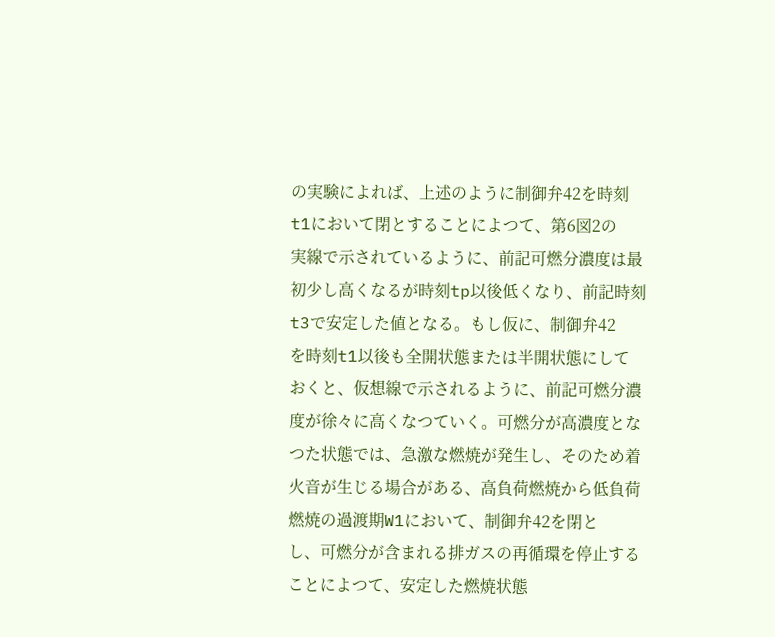の実験によれば、上述のように制御弁42を時刻
t1において閉とすることによつて、第6図2の
実線で示されているように、前記可燃分濃度は最
初少し高くなるが時刻tp以後低くなり、前記時刻
t3で安定した値となる。もし仮に、制御弁42
を時刻t1以後も全開状態または半開状態にして
おくと、仮想線で示されるように、前記可燃分濃
度が徐々に高くなつていく。可燃分が高濃度とな
つた状態では、急激な燃焼が発生し、そのため着
火音が生じる場合がある、高負荷燃焼から低負荷
燃焼の過渡期W1において、制御弁42を閉と
し、可燃分が含まれる排ガスの再循環を停止する
ことによつて、安定した燃焼状態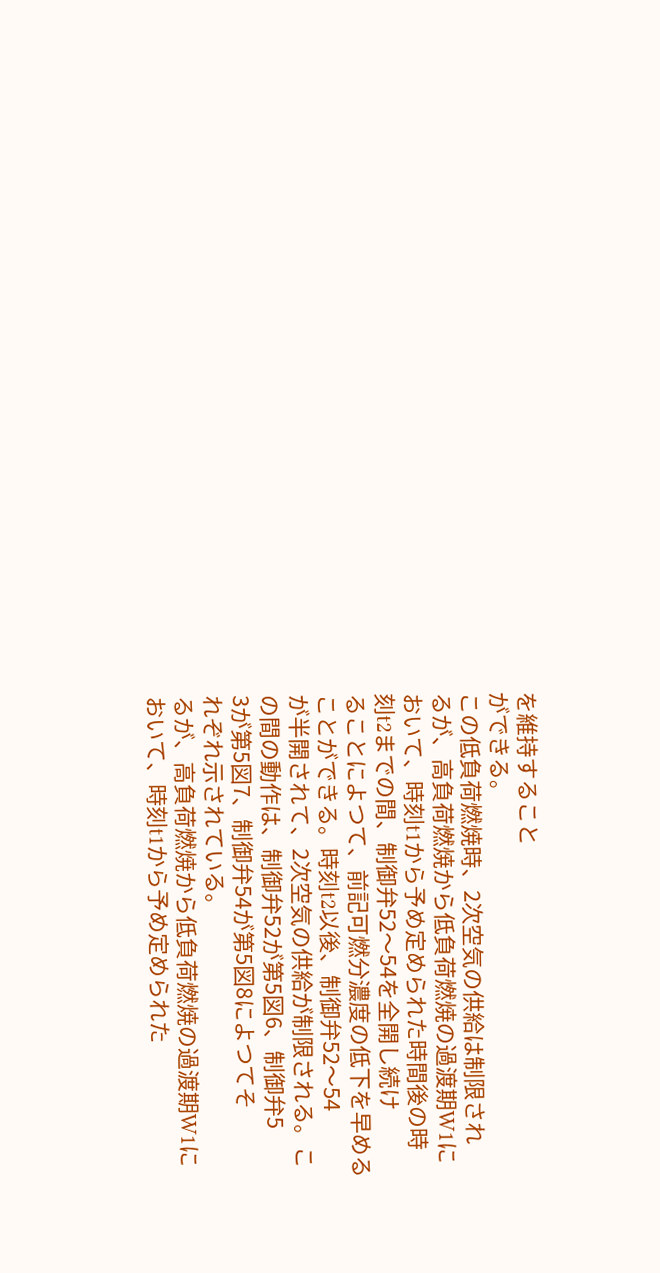を維持すること
ができる。
この低負荷燃焼時、2次空気の供給は制限され
るが、高負荷燃焼から低負荷燃焼の過渡期W1に
おいて、時刻t1から予め定められた時間後の時
刻t2までの間、制御弁52〜54を全開し続け
ることによつて、前記可燃分濃度の低下を早める
ことができる。時刻t2以後、制御弁52〜54
が半開されて、2次空気の供給が制限される。こ
の間の動作は、制御弁52が第5図6、制御弁5
3が第5図7、制御弁54が第5図8によつてそ
れぞれ示されている。
るが、高負荷燃焼から低負荷燃焼の過渡期W1に
おいて、時刻t1から予め定められた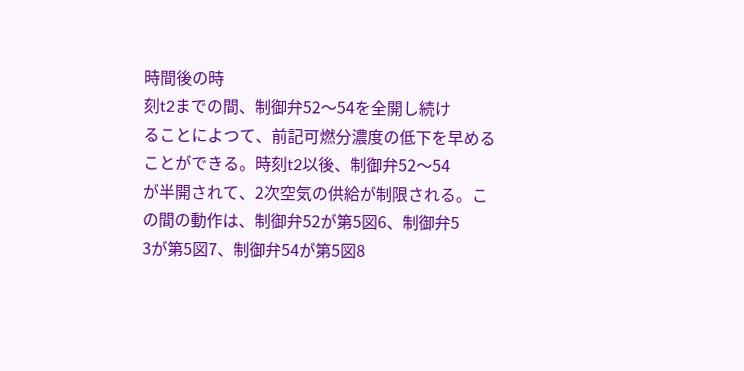時間後の時
刻t2までの間、制御弁52〜54を全開し続け
ることによつて、前記可燃分濃度の低下を早める
ことができる。時刻t2以後、制御弁52〜54
が半開されて、2次空気の供給が制限される。こ
の間の動作は、制御弁52が第5図6、制御弁5
3が第5図7、制御弁54が第5図8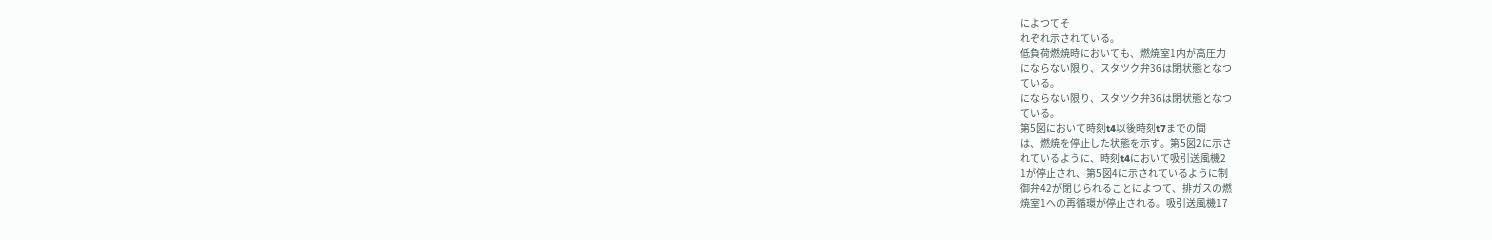によつてそ
れぞれ示されている。
低負荷燃焼時においても、燃焼室1内が高圧力
にならない限り、スタツク弁36は閉状態となつ
ている。
にならない限り、スタツク弁36は閉状態となつ
ている。
第5図において時刻t4以後時刻t7までの間
は、燃焼を停止した状態を示す。第5図2に示さ
れているように、時刻t4において吸引送風機2
1が停止され、第5図4に示されているように制
御弁42が閉じられることによつて、排ガスの燃
焼室1への再循環が停止される。吸引送風機17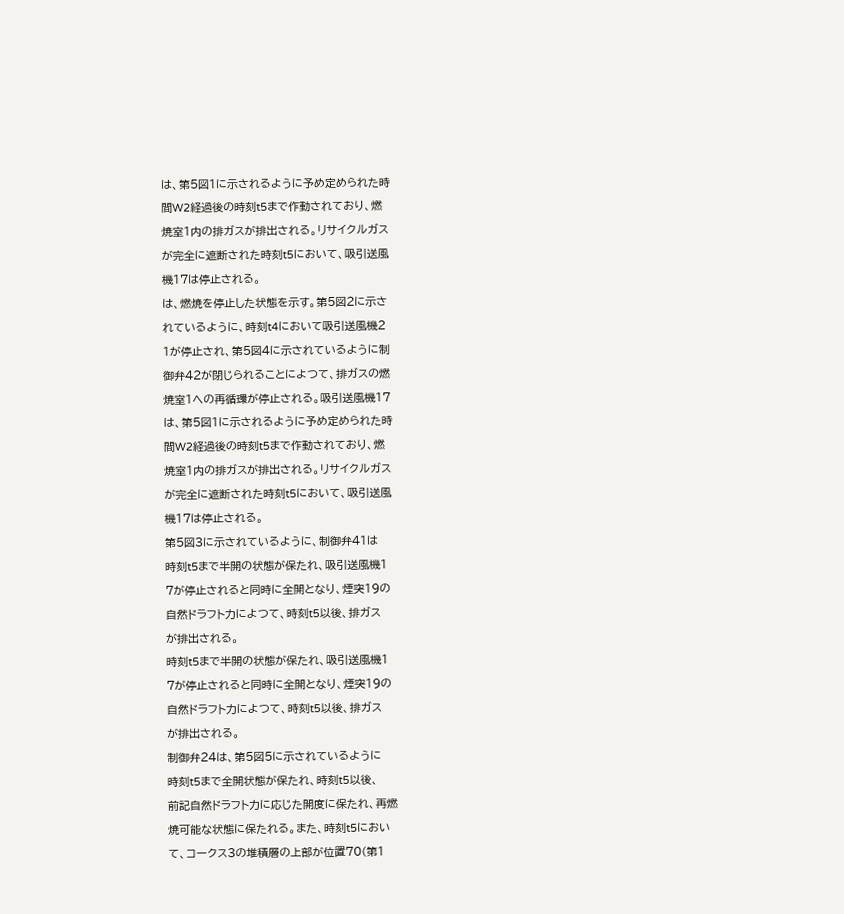は、第5図1に示されるように予め定められた時
間W2経過後の時刻t5まで作動されており、燃
焼室1内の排ガスが排出される。リサイクルガス
が完全に遮断された時刻t5において、吸引送風
機17は停止される。
は、燃焼を停止した状態を示す。第5図2に示さ
れているように、時刻t4において吸引送風機2
1が停止され、第5図4に示されているように制
御弁42が閉じられることによつて、排ガスの燃
焼室1への再循環が停止される。吸引送風機17
は、第5図1に示されるように予め定められた時
間W2経過後の時刻t5まで作動されており、燃
焼室1内の排ガスが排出される。リサイクルガス
が完全に遮断された時刻t5において、吸引送風
機17は停止される。
第5図3に示されているように、制御弁41は
時刻t5まで半開の状態が保たれ、吸引送風機1
7が停止されると同時に全開となり、煙突19の
自然ドラフト力によつて、時刻t5以後、排ガス
が排出される。
時刻t5まで半開の状態が保たれ、吸引送風機1
7が停止されると同時に全開となり、煙突19の
自然ドラフト力によつて、時刻t5以後、排ガス
が排出される。
制御弁24は、第5図5に示されているように
時刻t5まで全開状態が保たれ、時刻t5以後、
前記自然ドラフト力に応じた開度に保たれ、再燃
焼可能な状態に保たれる。また、時刻t5におい
て、コークス3の堆積層の上部が位置70(第1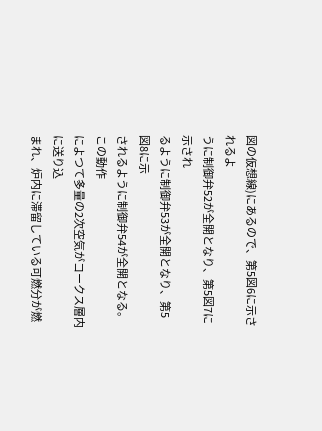図の仮想線)にあるので、第5図6に示されるよ
うに制御弁52が全開となり、第5図7に示され
るように制御弁53が全開となり、第5図8に示
されるように制御弁54が全開となる。この動作
によつて多量の2次空気がコークス層内に送り込
まれ、炉内に滞留している可燃分が燃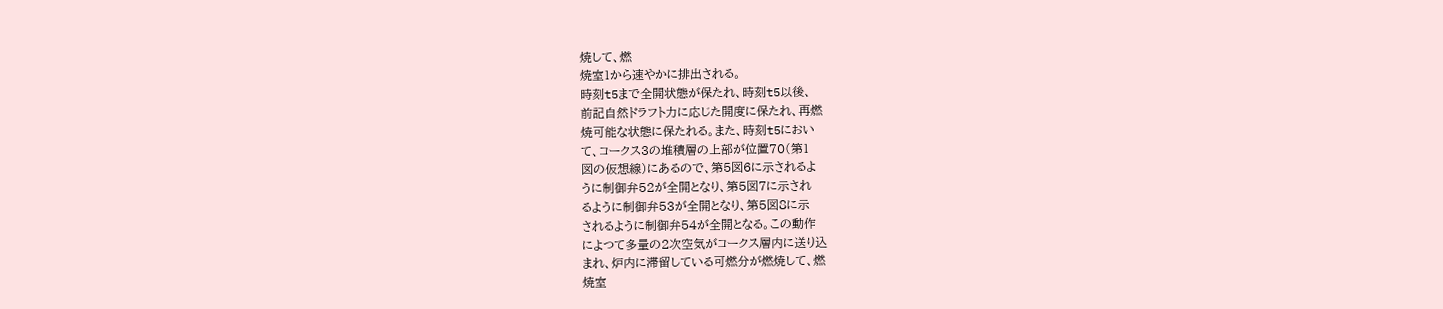焼して、燃
焼室1から速やかに排出される。
時刻t5まで全開状態が保たれ、時刻t5以後、
前記自然ドラフト力に応じた開度に保たれ、再燃
焼可能な状態に保たれる。また、時刻t5におい
て、コークス3の堆積層の上部が位置70(第1
図の仮想線)にあるので、第5図6に示されるよ
うに制御弁52が全開となり、第5図7に示され
るように制御弁53が全開となり、第5図8に示
されるように制御弁54が全開となる。この動作
によつて多量の2次空気がコークス層内に送り込
まれ、炉内に滞留している可燃分が燃焼して、燃
焼室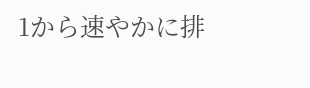1から速やかに排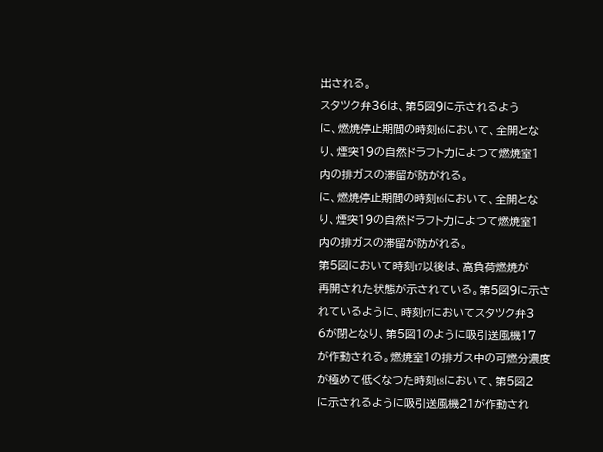出される。
スタツク弁36は、第5図9に示されるよう
に、燃焼停止期間の時刻t6において、全開とな
り、煙突19の自然ドラフト力によつて燃焼室1
内の排ガスの滞留が防がれる。
に、燃焼停止期間の時刻t6において、全開とな
り、煙突19の自然ドラフト力によつて燃焼室1
内の排ガスの滞留が防がれる。
第5図において時刻t7以後は、高負荷燃焼が
再開された状態が示されている。第5図9に示さ
れているように、時刻t7においてスタツク弁3
6が閉となり、第5図1のように吸引送風機17
が作動される。燃焼室1の排ガス中の可燃分濃度
が極めて低くなつた時刻t8において、第5図2
に示されるように吸引送風機21が作動され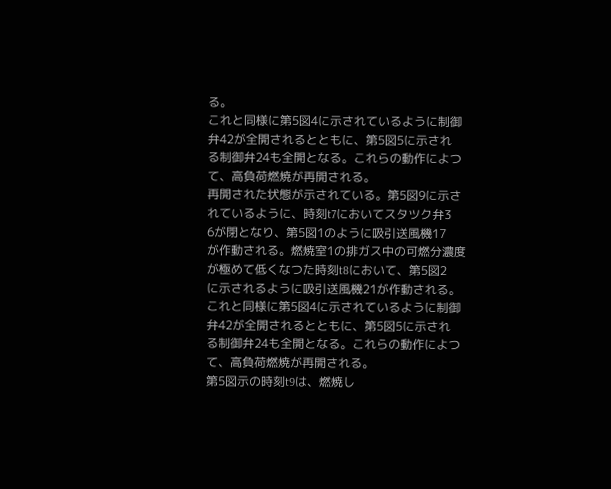る。
これと同様に第5図4に示されているように制御
弁42が全開されるとともに、第5図5に示され
る制御弁24も全開となる。これらの動作によつ
て、高負荷燃焼が再開される。
再開された状態が示されている。第5図9に示さ
れているように、時刻t7においてスタツク弁3
6が閉となり、第5図1のように吸引送風機17
が作動される。燃焼室1の排ガス中の可燃分濃度
が極めて低くなつた時刻t8において、第5図2
に示されるように吸引送風機21が作動される。
これと同様に第5図4に示されているように制御
弁42が全開されるとともに、第5図5に示され
る制御弁24も全開となる。これらの動作によつ
て、高負荷燃焼が再開される。
第5図示の時刻t9は、燃焼し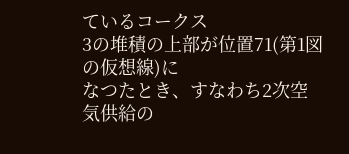ているコークス
3の堆積の上部が位置71(第1図の仮想線)に
なつたとき、すなわち2次空気供給の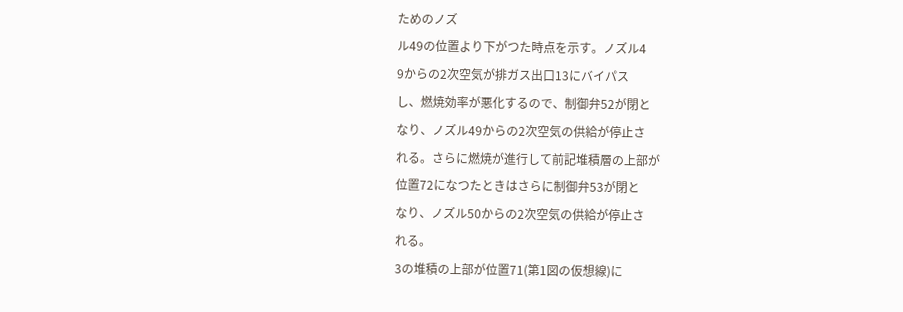ためのノズ
ル49の位置より下がつた時点を示す。ノズル4
9からの2次空気が排ガス出口13にバイパス
し、燃焼効率が悪化するので、制御弁52が閉と
なり、ノズル49からの2次空気の供給が停止さ
れる。さらに燃焼が進行して前記堆積層の上部が
位置72になつたときはさらに制御弁53が閉と
なり、ノズル50からの2次空気の供給が停止さ
れる。
3の堆積の上部が位置71(第1図の仮想線)に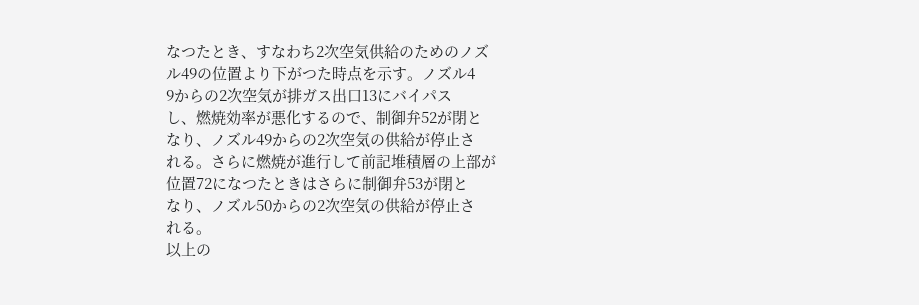なつたとき、すなわち2次空気供給のためのノズ
ル49の位置より下がつた時点を示す。ノズル4
9からの2次空気が排ガス出口13にバイパス
し、燃焼効率が悪化するので、制御弁52が閉と
なり、ノズル49からの2次空気の供給が停止さ
れる。さらに燃焼が進行して前記堆積層の上部が
位置72になつたときはさらに制御弁53が閉と
なり、ノズル50からの2次空気の供給が停止さ
れる。
以上の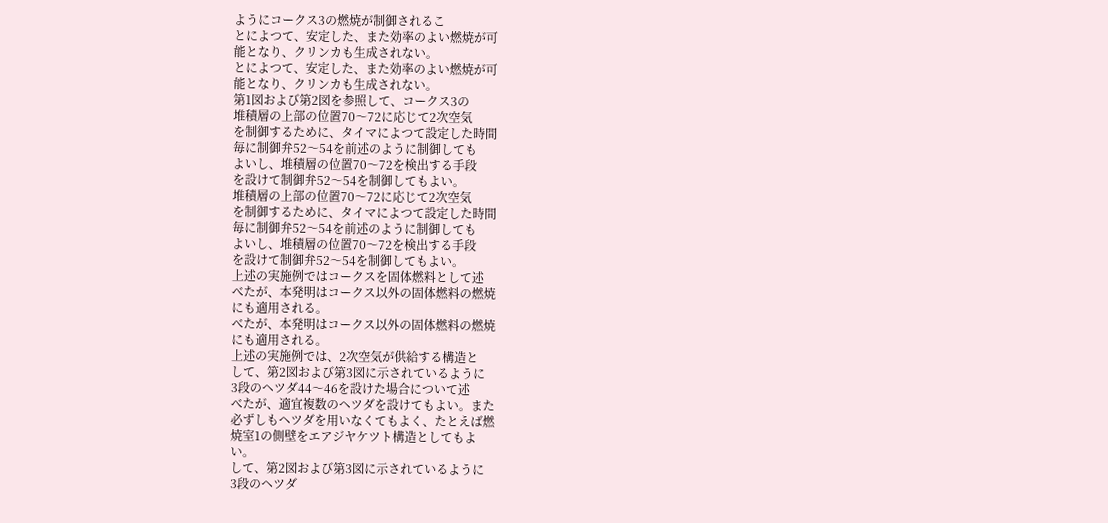ようにコークス3の燃焼が制御されるこ
とによつて、安定した、また効率のよい燃焼が可
能となり、クリンカも生成されない。
とによつて、安定した、また効率のよい燃焼が可
能となり、クリンカも生成されない。
第1図および第2図を参照して、コークス3の
堆積層の上部の位置70〜72に応じて2次空気
を制御するために、タイマによつて設定した時間
毎に制御弁52〜54を前述のように制御しても
よいし、堆積層の位置70〜72を検出する手段
を設けて制御弁52〜54を制御してもよい。
堆積層の上部の位置70〜72に応じて2次空気
を制御するために、タイマによつて設定した時間
毎に制御弁52〜54を前述のように制御しても
よいし、堆積層の位置70〜72を検出する手段
を設けて制御弁52〜54を制御してもよい。
上述の実施例ではコークスを固体燃料として述
べたが、本発明はコークス以外の固体燃料の燃焼
にも適用される。
べたが、本発明はコークス以外の固体燃料の燃焼
にも適用される。
上述の実施例では、2次空気が供給する構造と
して、第2図および第3図に示されているように
3段のヘツダ44〜46を設けた場合について述
べたが、適宜複数のヘツダを設けてもよい。また
必ずしもヘツダを用いなくてもよく、たとえば燃
焼室1の側壁をエアジヤケツト構造としてもよ
い。
して、第2図および第3図に示されているように
3段のヘツダ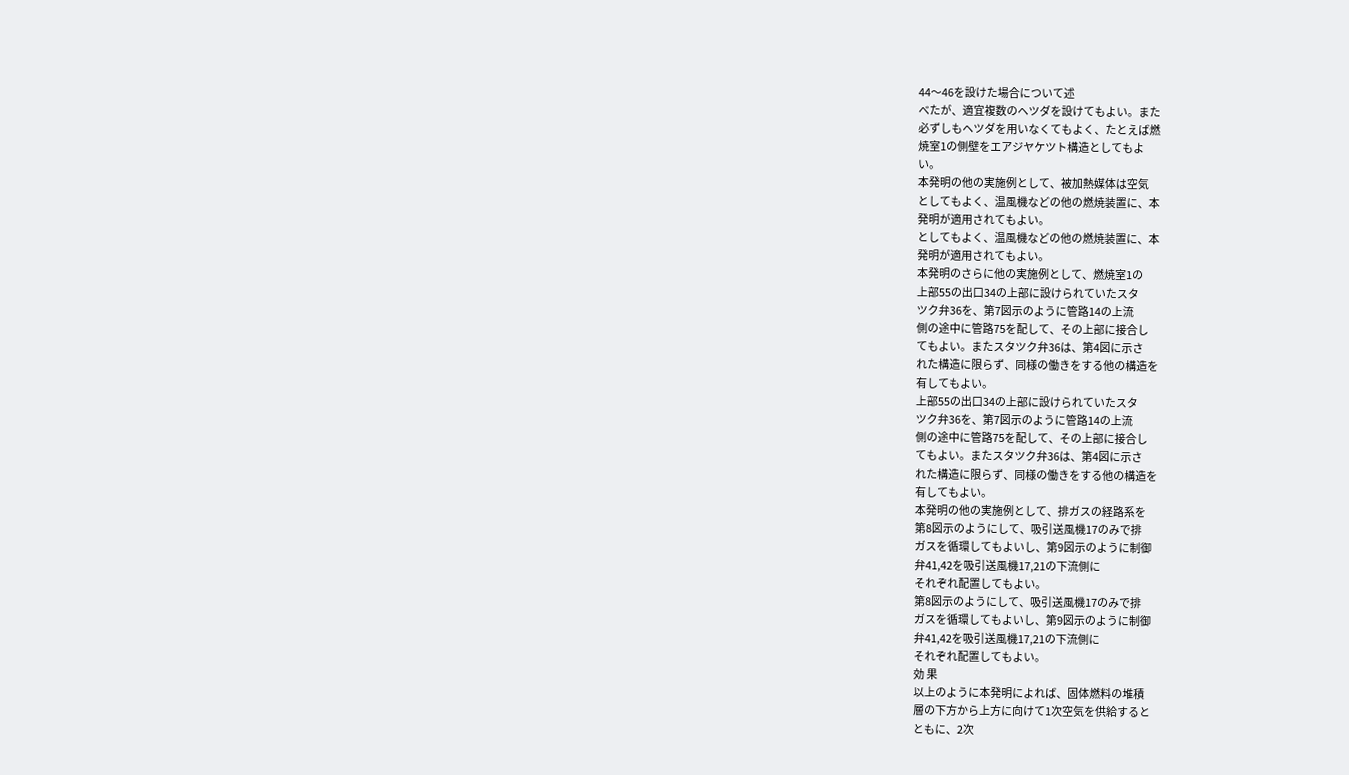44〜46を設けた場合について述
べたが、適宜複数のヘツダを設けてもよい。また
必ずしもヘツダを用いなくてもよく、たとえば燃
焼室1の側壁をエアジヤケツト構造としてもよ
い。
本発明の他の実施例として、被加熱媒体は空気
としてもよく、温風機などの他の燃焼装置に、本
発明が適用されてもよい。
としてもよく、温風機などの他の燃焼装置に、本
発明が適用されてもよい。
本発明のさらに他の実施例として、燃焼室1の
上部55の出口34の上部に設けられていたスタ
ツク弁36を、第7図示のように管路14の上流
側の途中に管路75を配して、その上部に接合し
てもよい。またスタツク弁36は、第4図に示さ
れた構造に限らず、同様の働きをする他の構造を
有してもよい。
上部55の出口34の上部に設けられていたスタ
ツク弁36を、第7図示のように管路14の上流
側の途中に管路75を配して、その上部に接合し
てもよい。またスタツク弁36は、第4図に示さ
れた構造に限らず、同様の働きをする他の構造を
有してもよい。
本発明の他の実施例として、排ガスの経路系を
第8図示のようにして、吸引送風機17のみで排
ガスを循環してもよいし、第9図示のように制御
弁41,42を吸引送風機17,21の下流側に
それぞれ配置してもよい。
第8図示のようにして、吸引送風機17のみで排
ガスを循環してもよいし、第9図示のように制御
弁41,42を吸引送風機17,21の下流側に
それぞれ配置してもよい。
効 果
以上のように本発明によれば、固体燃料の堆積
層の下方から上方に向けて1次空気を供給すると
ともに、2次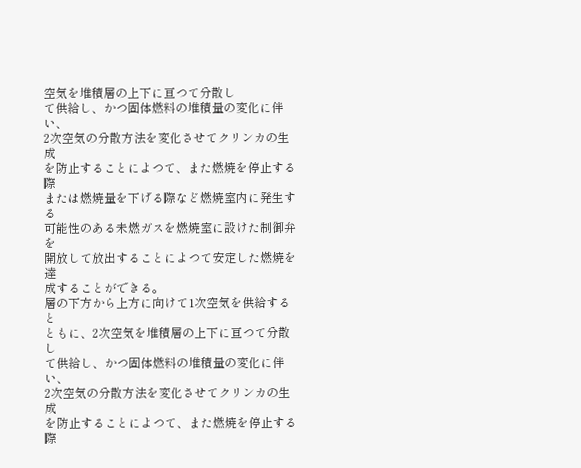空気を堆積層の上下に亘つて分散し
て供給し、かつ固体燃料の堆積量の変化に伴い、
2次空気の分散方法を変化させてクリンカの生成
を防止することによつて、また燃焼を停止する際
または燃焼量を下げる際など燃焼室内に発生する
可能性のある未燃ガスを燃焼室に設けた制御弁を
開放して放出することによつて安定した燃焼を達
成することができる。
層の下方から上方に向けて1次空気を供給すると
ともに、2次空気を堆積層の上下に亘つて分散し
て供給し、かつ固体燃料の堆積量の変化に伴い、
2次空気の分散方法を変化させてクリンカの生成
を防止することによつて、また燃焼を停止する際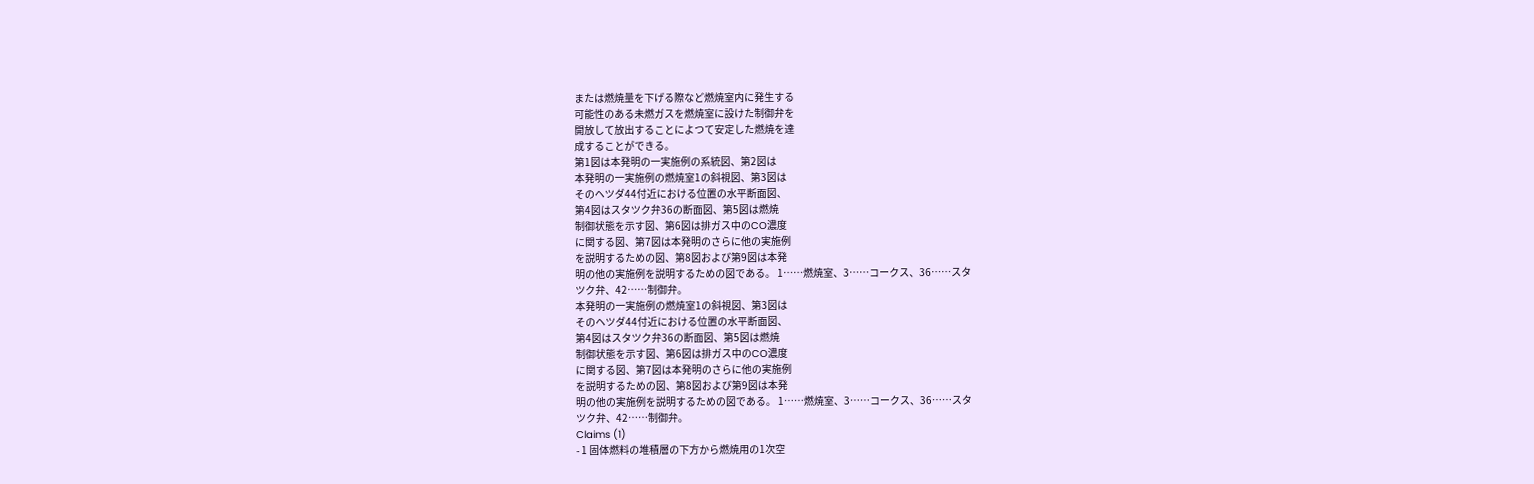または燃焼量を下げる際など燃焼室内に発生する
可能性のある未燃ガスを燃焼室に設けた制御弁を
開放して放出することによつて安定した燃焼を達
成することができる。
第1図は本発明の一実施例の系統図、第2図は
本発明の一実施例の燃焼室1の斜視図、第3図は
そのヘツダ44付近における位置の水平断面図、
第4図はスタツク弁36の断面図、第5図は燃焼
制御状態を示す図、第6図は排ガス中のCO濃度
に関する図、第7図は本発明のさらに他の実施例
を説明するための図、第8図および第9図は本発
明の他の実施例を説明するための図である。 1……燃焼室、3……コークス、36……スタ
ツク弁、42……制御弁。
本発明の一実施例の燃焼室1の斜視図、第3図は
そのヘツダ44付近における位置の水平断面図、
第4図はスタツク弁36の断面図、第5図は燃焼
制御状態を示す図、第6図は排ガス中のCO濃度
に関する図、第7図は本発明のさらに他の実施例
を説明するための図、第8図および第9図は本発
明の他の実施例を説明するための図である。 1……燃焼室、3……コークス、36……スタ
ツク弁、42……制御弁。
Claims (1)
- 1 固体燃料の堆積層の下方から燃焼用の1次空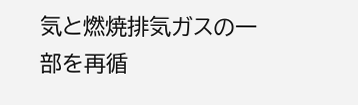気と燃焼排気ガスの一部を再循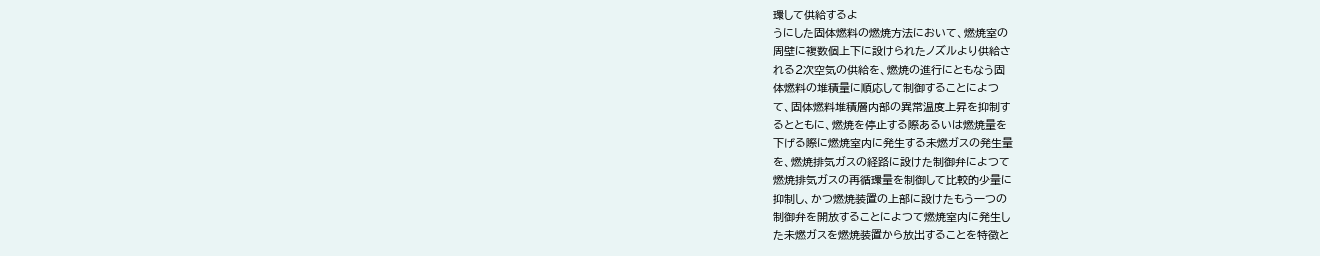環して供給するよ
うにした固体燃料の燃焼方法において、燃焼室の
周壁に複数個上下に設けられたノズルより供給さ
れる2次空気の供給を、燃焼の進行にともなう固
体燃料の堆積量に順応して制御することによつ
て、固体燃料堆積層内部の異常温度上昇を抑制す
るとともに、燃焼を停止する際あるいは燃焼量を
下げる際に燃焼室内に発生する未燃ガスの発生量
を、燃焼排気ガスの経路に設けた制御弁によつて
燃焼排気ガスの再循環量を制御して比較的少量に
抑制し、かつ燃焼装置の上部に設けたもう一つの
制御弁を開放することによつて燃焼室内に発生し
た未燃ガスを燃焼装置から放出することを特徴と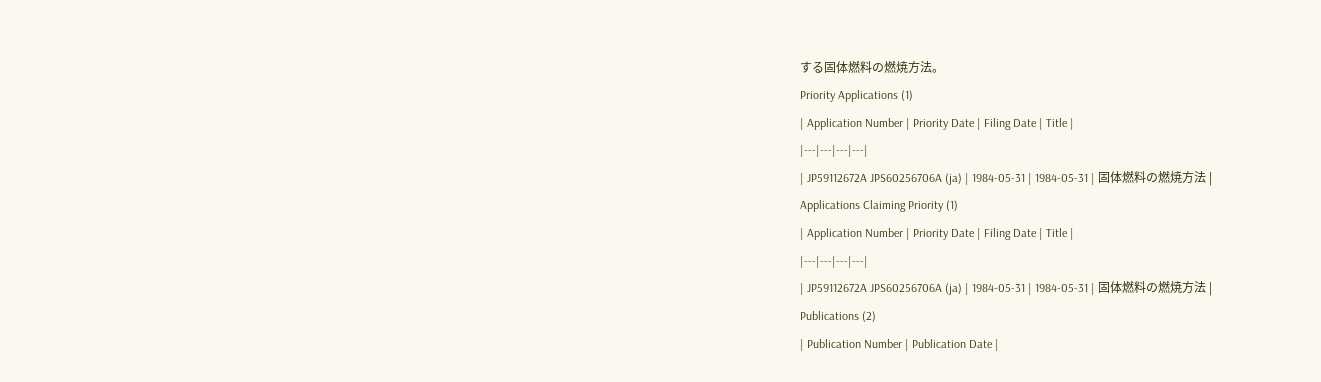する固体燃料の燃焼方法。
Priority Applications (1)
| Application Number | Priority Date | Filing Date | Title |
|---|---|---|---|
| JP59112672A JPS60256706A (ja) | 1984-05-31 | 1984-05-31 | 固体燃料の燃焼方法 |
Applications Claiming Priority (1)
| Application Number | Priority Date | Filing Date | Title |
|---|---|---|---|
| JP59112672A JPS60256706A (ja) | 1984-05-31 | 1984-05-31 | 固体燃料の燃焼方法 |
Publications (2)
| Publication Number | Publication Date |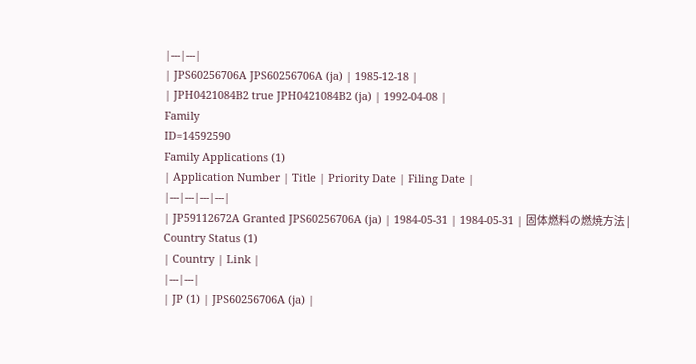|---|---|
| JPS60256706A JPS60256706A (ja) | 1985-12-18 |
| JPH0421084B2 true JPH0421084B2 (ja) | 1992-04-08 |
Family
ID=14592590
Family Applications (1)
| Application Number | Title | Priority Date | Filing Date |
|---|---|---|---|
| JP59112672A Granted JPS60256706A (ja) | 1984-05-31 | 1984-05-31 | 固体燃料の燃焼方法 |
Country Status (1)
| Country | Link |
|---|---|
| JP (1) | JPS60256706A (ja) |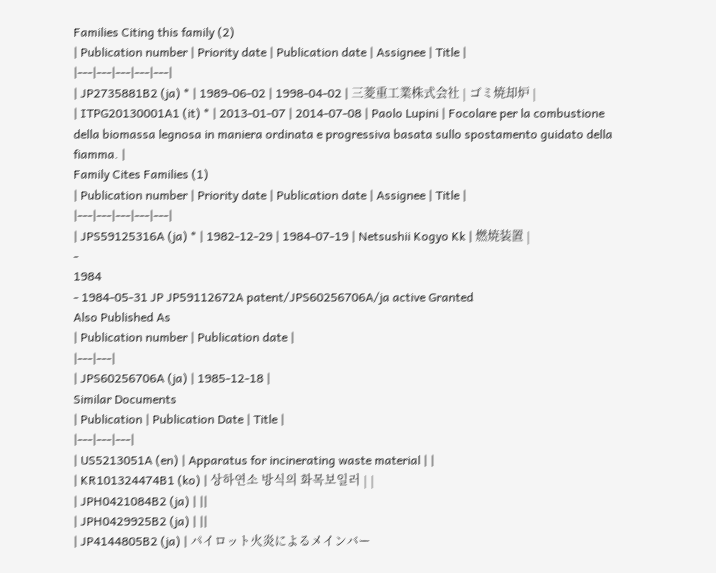Families Citing this family (2)
| Publication number | Priority date | Publication date | Assignee | Title |
|---|---|---|---|---|
| JP2735881B2 (ja) * | 1989-06-02 | 1998-04-02 | 三菱重工業株式会社 | ゴミ焼却炉 |
| ITPG20130001A1 (it) * | 2013-01-07 | 2014-07-08 | Paolo Lupini | Focolare per la combustione della biomassa legnosa in maniera ordinata e progressiva basata sullo spostamento guidato della fiamma. |
Family Cites Families (1)
| Publication number | Priority date | Publication date | Assignee | Title |
|---|---|---|---|---|
| JPS59125316A (ja) * | 1982-12-29 | 1984-07-19 | Netsushii Kogyo Kk | 燃焼装置 |
-
1984
- 1984-05-31 JP JP59112672A patent/JPS60256706A/ja active Granted
Also Published As
| Publication number | Publication date |
|---|---|
| JPS60256706A (ja) | 1985-12-18 |
Similar Documents
| Publication | Publication Date | Title |
|---|---|---|
| US5213051A (en) | Apparatus for incinerating waste material | |
| KR101324474B1 (ko) | 상하연소 방식의 화목보일러 | |
| JPH0421084B2 (ja) | ||
| JPH0429925B2 (ja) | ||
| JP4144805B2 (ja) | パイロット火炎によるメインバー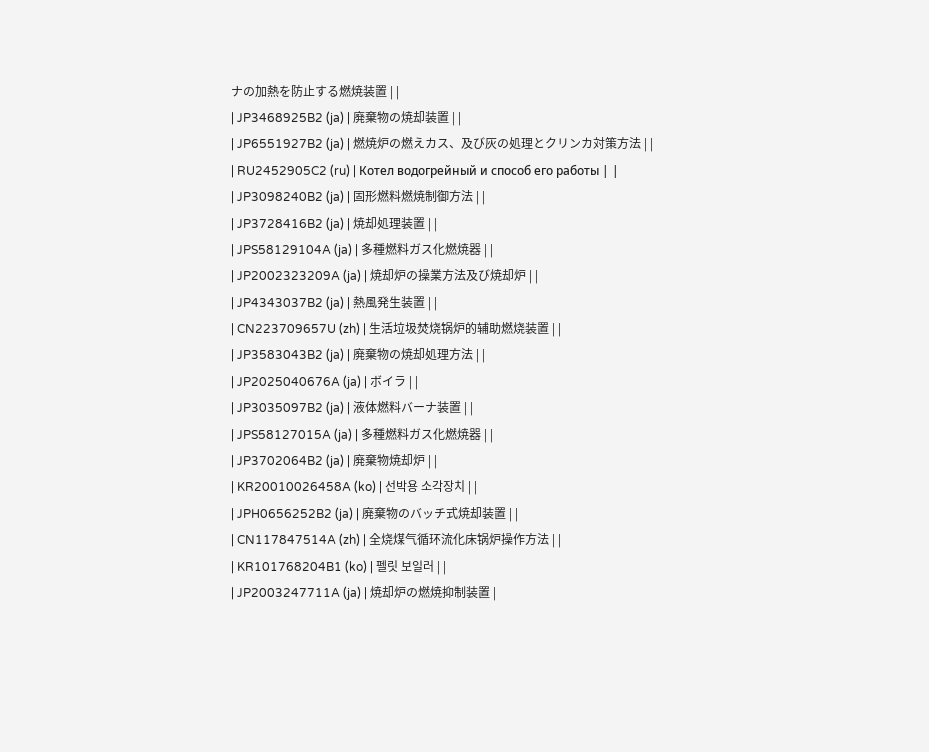ナの加熱を防止する燃焼装置 | |
| JP3468925B2 (ja) | 廃棄物の焼却装置 | |
| JP6551927B2 (ja) | 燃焼炉の燃えカス、及び灰の処理とクリンカ対策方法 | |
| RU2452905C2 (ru) | Котел водогрейный и способ его работы | |
| JP3098240B2 (ja) | 固形燃料燃焼制御方法 | |
| JP3728416B2 (ja) | 焼却処理装置 | |
| JPS58129104A (ja) | 多種燃料ガス化燃焼器 | |
| JP2002323209A (ja) | 焼却炉の操業方法及び焼却炉 | |
| JP4343037B2 (ja) | 熱風発生装置 | |
| CN223709657U (zh) | 生活垃圾焚烧锅炉的辅助燃烧装置 | |
| JP3583043B2 (ja) | 廃棄物の焼却処理方法 | |
| JP2025040676A (ja) | ボイラ | |
| JP3035097B2 (ja) | 液体燃料バーナ装置 | |
| JPS58127015A (ja) | 多種燃料ガス化燃焼器 | |
| JP3702064B2 (ja) | 廃棄物焼却炉 | |
| KR20010026458A (ko) | 선박용 소각장치 | |
| JPH0656252B2 (ja) | 廃棄物のバッチ式焼却装置 | |
| CN117847514A (zh) | 全烧煤气循环流化床锅炉操作方法 | |
| KR101768204B1 (ko) | 펠릿 보일러 | |
| JP2003247711A (ja) | 焼却炉の燃焼抑制装置 |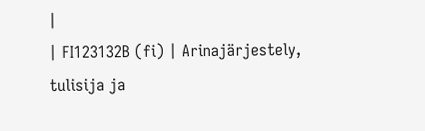|
| FI123132B (fi) | Arinajärjestely, tulisija ja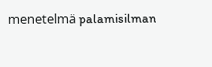menetelmä palamisilman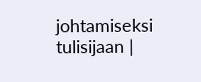johtamiseksi tulisijaan |